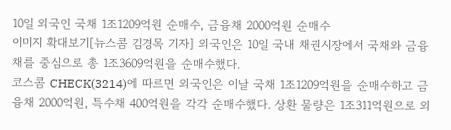10일 외국인 국채 1조1209억원 순매수, 금융채 2000억원 순매수
이미지 확대보기[뉴스콤 김경목 기자] 외국인은 10일 국내 채권시장에서 국채와 금융채를 중심으로 총 1조3609억원을 순매수했다.
코스콤 CHECK(3214)에 따르면 외국인은 이날 국채 1조1209억원을 순매수하고 금융채 2000억원, 특수채 400억원을 각각 순매수했다. 상환 물량은 1조311억원으로 외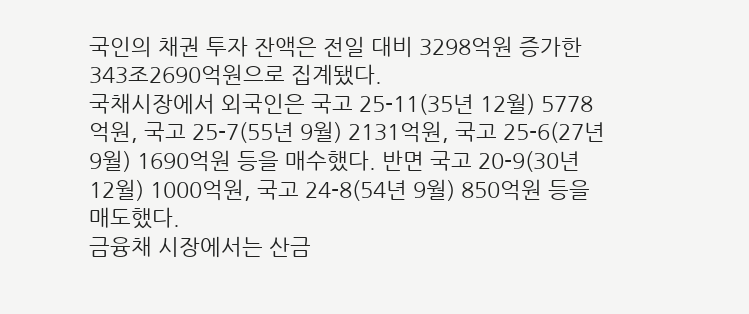국인의 채권 투자 잔액은 전일 대비 3298억원 증가한 343조2690억원으로 집계됐다.
국채시장에서 외국인은 국고 25-11(35년 12월) 5778억원, 국고 25-7(55년 9월) 2131억원, 국고 25-6(27년 9월) 1690억원 등을 매수했다. 반면 국고 20-9(30년 12월) 1000억원, 국고 24-8(54년 9월) 850억원 등을 매도했다.
금융채 시장에서는 산금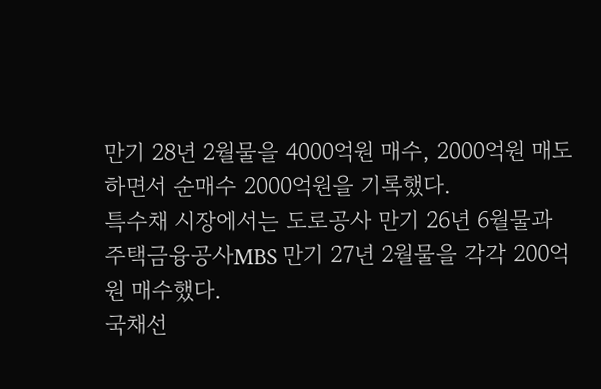만기 28년 2월물을 4000억원 매수, 2000억원 매도하면서 순매수 2000억원을 기록했다.
특수채 시장에서는 도로공사 만기 26년 6월물과 주택금융공사MBS 만기 27년 2월물을 각각 200억원 매수했다.
국채선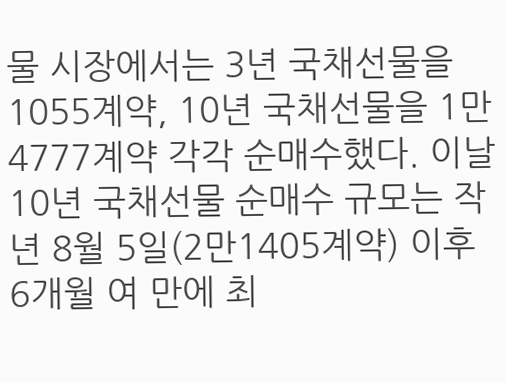물 시장에서는 3년 국채선물을 1055계약, 10년 국채선물을 1만4777계약 각각 순매수했다. 이날 10년 국채선물 순매수 규모는 작년 8월 5일(2만1405계약) 이후 6개월 여 만에 최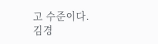고 수준이다.
김경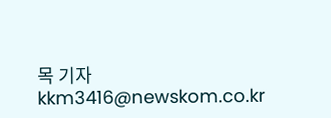목 기자 kkm3416@newskom.co.kr